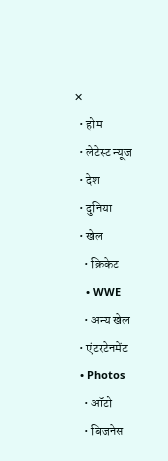✕
  • होम
  • लेटेस्ट न्यूज
  • देश
  • दुनिया
  • खेल
    • क्रिकेट
    • WWE
    • अन्य खेल
  • एंटरटेनमेंट
  • Photos
    • ऑटो
    • बिजनेस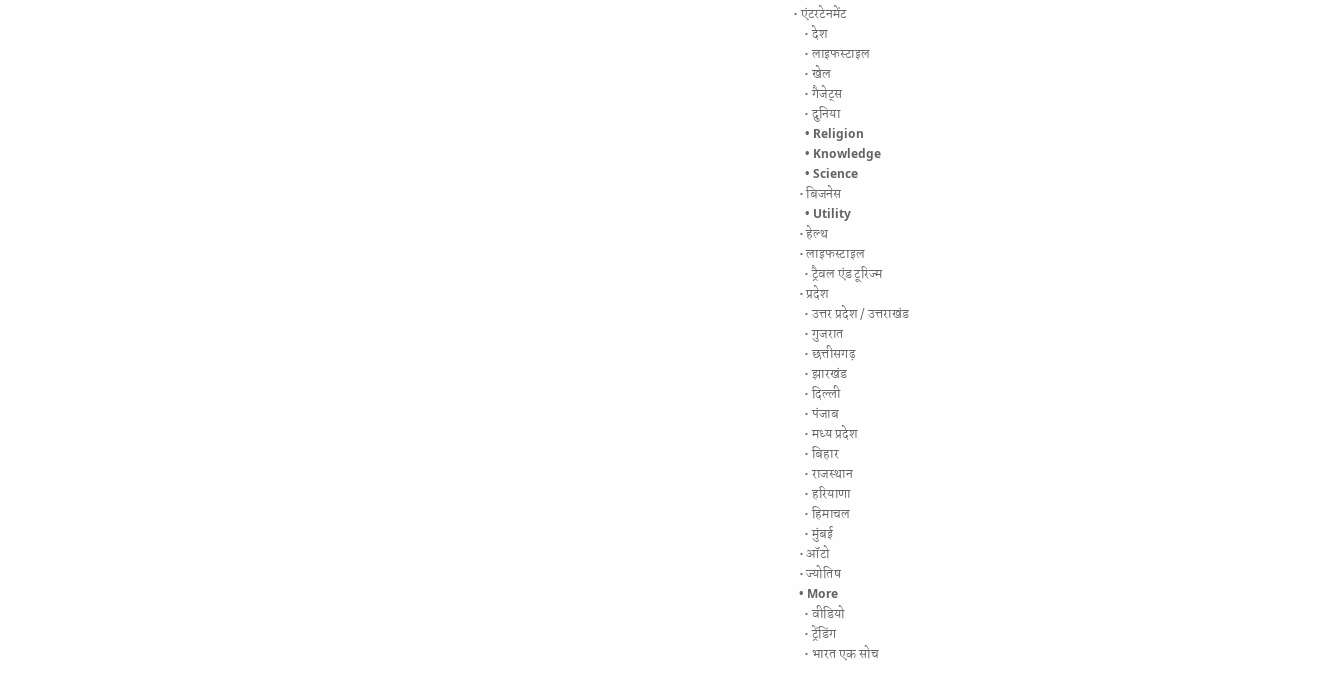• एंटरटेनमेंट
    • देश
    • लाइफस्टाइल
    • खेल
    • गैजेट्स
    • दुनिया
    • Religion
    • Knowledge
    • Science
  • बिजनेस
    • Utility
  • हेल्थ
  • लाइफस्टाइल
    • ट्रैवल एंड टूरिज्म
  • प्रदेश
    • उत्तर प्रदेश / उत्तराखंड
    • गुजरात
    • छत्तीसगढ़
    • झारखंड
    • दिल्ली
    • पंजाब
    • मध्य प्रदेश
    • बिहार
    • राजस्थान
    • हरियाणा
    • हिमाचल
    • मुंबई
  • ऑटो
  • ज्योतिष
  • More
    • वीडियो
    • ट्रेंडिंग
    • भारत एक सोच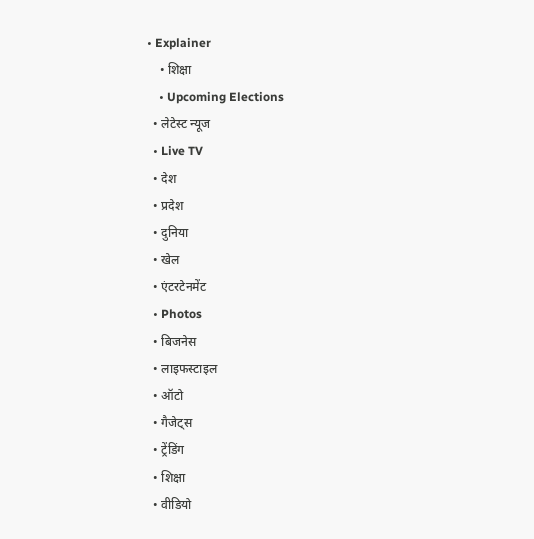• Explainer
    • शिक्षा
    • Upcoming Elections
  • लेटेस्ट न्यूज
  • Live TV
  • देश
  • प्रदेश
  • दुनिया
  • खेल
  • एंटरटेनमेंट
  • Photos
  • बिजनेस
  • लाइफस्टाइल
  • ऑटो
  • गैजेट्स
  • ट्रेंडिंग
  • शिक्षा
  • वीडियो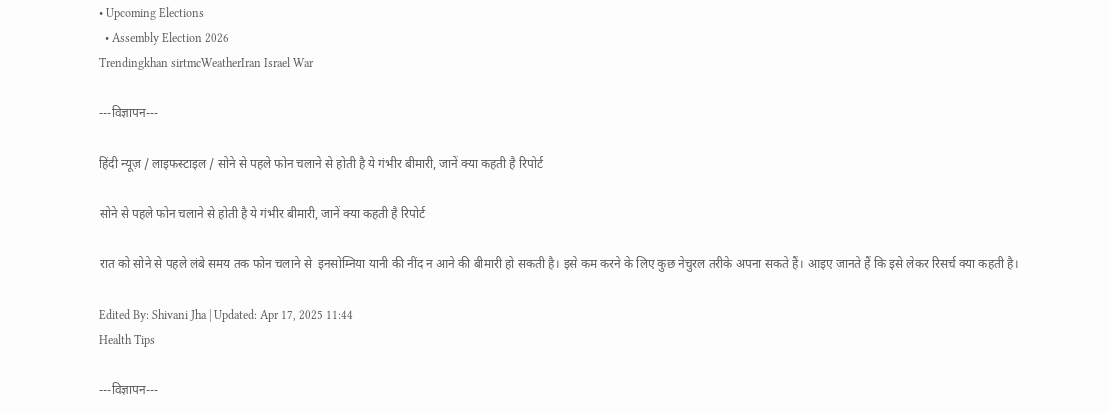• Upcoming Elections
  • Assembly Election 2026
Trendingkhan sirtmcWeatherIran Israel War

---विज्ञापन---

हिंदी न्यूज़ / लाइफस्टाइल / सोने से पहले फोन चलाने से होती है ये गंभीर बीमारी, जानें क्या कहती है रिपोर्ट

सोने से पहले फोन चलाने से होती है ये गंभीर बीमारी, जानें क्या कहती है रिपोर्ट

रात को सोने से पहले लंबे समय तक फोन चलाने से  इनसोम्निया यानी की नींद न आने की बीमारी हो सकती है। इसे कम करने के लिए कुछ नेचुरल तरीके अपना सकते हैं। आइए जानते हैं कि इसे लेकर रिसर्च क्या कहती है।

Edited By: Shivani Jha | Updated: Apr 17, 2025 11:44
Health Tips

---विज्ञापन---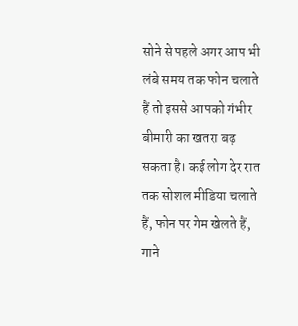सोने से पहले अगर आप भी लंबे समय तक फोन चलाते हैं तो इससे आपको गंभीर बीमारी का खतरा बढ़ सकता है। कई लोग देर रात तक सोशल मीडिया चलाते हैं, फोन पर गेम खेलते हैं, गाने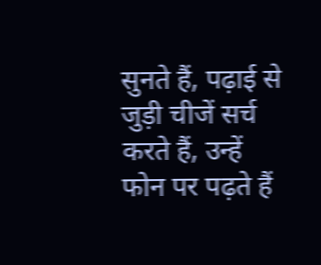सुनते हैं, पढ़ाई से जुड़ी चीजें सर्च करते हैं, उन्हें फोन पर पढ़ते हैं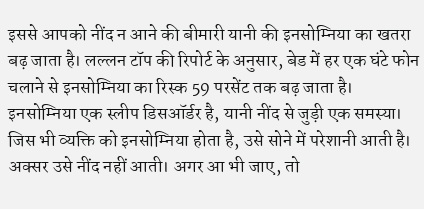इससे आपको नींद न आने की बीमारी यानी की इनसोम्निया का खतरा बढ़ जाता है। लल्लन टॉप की रिपोर्ट के अनुसार, बेड में हर एक घंटे फोन चलाने से इनसोम्निया का रिस्क 59 परसेंट तक बढ़ जाता है। इनसोम्निया एक स्लीप डिसऑर्डर है, यानी नींद से जुड़ी एक समस्या।  जिस भी व्यक्ति को इनसोम्निया होता है, उसे सोने में परेशानी आती है। अक्सर उसे नींद नहीं आती। अगर आ भी जाए, तो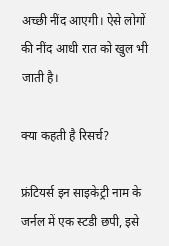अच्छी नींद आएगी। ऐसे लोगों की नींद आधी रात को खुल भी जाती है।

क्या कहती है रिसर्च?

फ्रंटियर्स इन साइकेट्री नाम के जर्नल में एक स्टडी छपी, इसे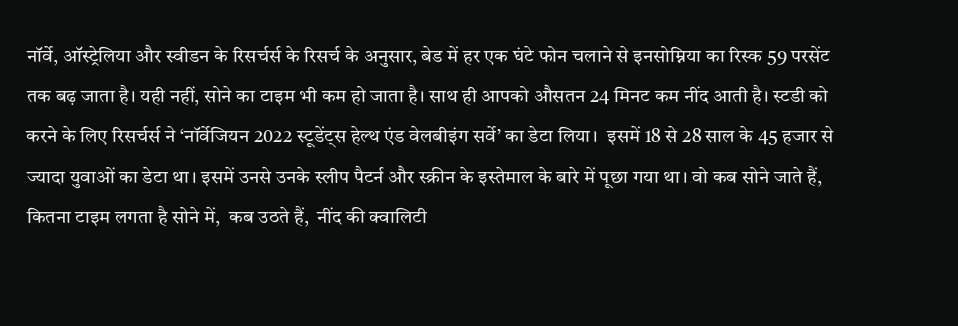नॉर्वे, ऑस्ट्रेलिया और स्वीडन के रिसर्चर्स के रिसर्च के अनुसार, बेड में हर एक घंटे फोन चलाने से इनसोम्निया का रिस्क 59 परसेंट तक बढ़ जाता है। यही नहीं, सोने का टाइम भी कम हो जाता है। साथ ही आपको औसतन 24 मिनट कम नींद आती है। स्टडी को करने के लिए रिसर्चर्स ने ‘नॉर्वेजियन 2022 स्टूडेंट्स हेल्थ एंड वेलबीइंग सर्वे’ का डेटा लिया।  इसमें 18 से 28 साल के 45 हजार से ज्यादा युवाओं का डेटा था। इसमें उनसे उनके स्लीप पैटर्न और स्क्रीन के इस्तेमाल के बारे में पूछा गया था। वो कब सोने जाते हैं, कितना टाइम लगता है सोने में,  कब उठते हैं,  नींद की क्वालिटी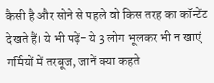कैसी है और सोने से पहले वो किस तरह का कॉन्टेंट देखते हैं। ये भी पढ़ें- ये 3 लोग भूलकर भी न खाएं गर्मियों में तरबूज, जानें क्या कहते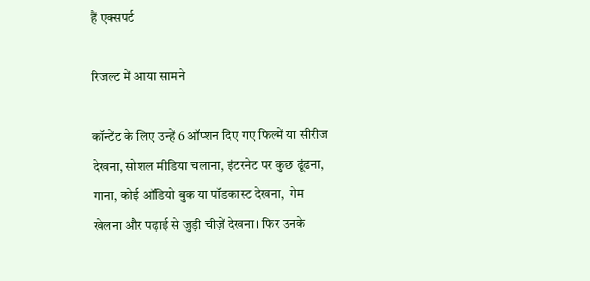हैं एक्सपर्ट

रिजल्ट में आया सामने

कॉन्टेंट के लिए उन्हें 6 ऑप्शन दिए गए फिल्में या सीरीज देखना, सोशल मीडिया चलाना, इंटरनेट पर कुछ ढूंढना, गाना, कोई ऑडियो बुक या पॉडकास्ट देखना,  गेम खेलना और पढ़ाई से जुड़ी चीज़ें देखना। फिर उनके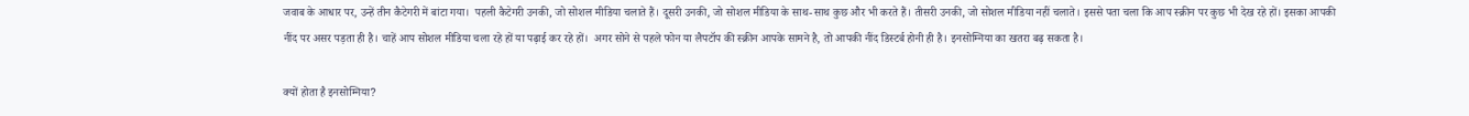जवाब के आधार पर, उन्हें तीन कैटेगरी में बांटा गया।  पहली कैटेगरी उनकी, जो सोशल मीडिया चलाते हैं। दूसरी उनकी, जो सोशल मीडिया के साथ-साथ कुछ और भी करते हैं। तीसरी उनकी, जो सोशल मीडिया नहीं चलाते। इससे पता चला कि आप स्क्रीन पर कुछ भी देख रहे हों। इसका आपकी नींद पर असर पड़ता ही है। चाहें आप सोशल मीडिया चला रहे हों या पढ़ाई कर रहे हों।  अगर सोने से पहले फोन या लैपटॉप की स्क्रीन आपके सामने है, तो आपकी नींद डिस्टर्ब होनी ही है। इनसोम्निया का खतरा बढ़ सकता है।

क्यों होता है इनसोम्निया?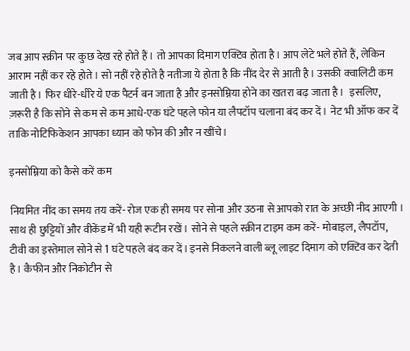जब आप स्क्रीन पर कुछ देख रहे होते हैं। तो आपका दिमाग एक्टिव होता है। आप लेटे भले होते हैं, लेकिन आराम नहीं कर रहे होते। सो नहीं रहे होते है नतीजा ये होता है कि नींद देर से आती है। उसकी क्वालिटी कम जाती है। फिर धीरे-धीरे ये एक पैटर्न बन जाता है और इनसोम्निया होने का खतरा बढ़ जाता है।  इसलिए, ज़रूरी है कि सोने से कम से कम आधे-एक घंटे पहले फोन या लैपटॉप चलाना बंद कर दें।  नेट भी ऑफ कर दें ताकि नोटिफिकेशन आपका ध्यान को फोन की और न खींचे।

इनसोम्निया को कैसे करें कम

नियमित नींद का समय तय करें- रोज एक ही समय पर सोना और उठना से आपको रात के अच्छी नीद आएगी । साथ ही छुट्टियों और वीकेंड में भी यही रूटीन रखें। सोने से पहले स्क्रीन टाइम कम करें- मोबाइल, लैपटॉप, टीवी का इस्तेमाल सोने से 1 घंटे पहले बंद कर दें। इनसे निकलने वाली ब्लू लाइट दिमाग को एक्टिव कर देती है। कैफीन और निकोटीन से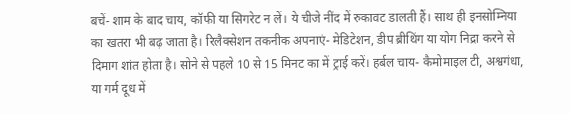बचें- शाम के बाद चाय, कॉफी या सिगरेट न लें। ये चीजे नींद में रुकावट डालती हैं। साथ ही इनसोम्निया का खतरा भी बढ़ जाता है। रिलैक्सेशन तकनीक अपनाएं- मेडिटेशन, डीप ब्रीथिंग या योग निद्रा करने से दिमाग शांत होता है। सोने से पहले 10 से 15 मिनट का में ट्राई करें। हर्बल चाय- कैमोमाइल टी, अश्वगंधा, या गर्म दूध में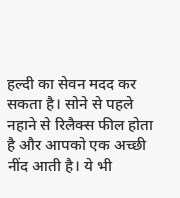हल्दी का सेवन मदद कर सकता है। सोने से पहले नहाने से रिलैक्स फील होता है और आपको एक अच्छी नींद आती है। ये भी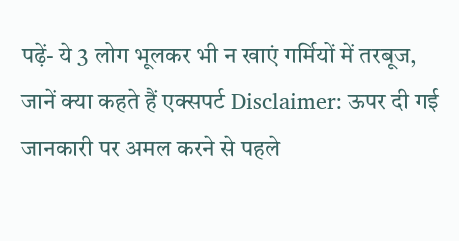पढ़ें- ये 3 लोग भूलकर भी न खाएं गर्मियों में तरबूज, जानें क्या कहते हैं एक्सपर्ट Disclaimer: ऊपर दी गई जानकारी पर अमल करने से पहले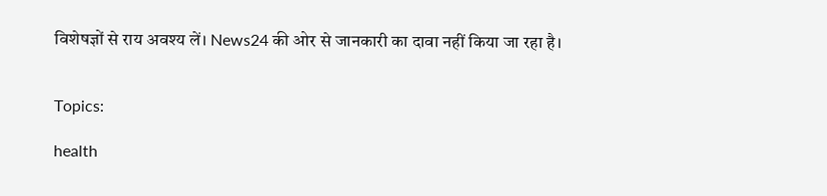विशेषज्ञों से राय अवश्य लें। News24 की ओर से जानकारी का दावा नहीं किया जा रहा है।


Topics:

health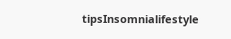tipsInsomnialifestyle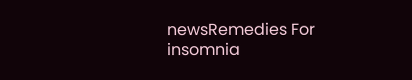newsRemedies For insomnia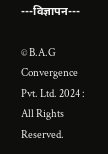---विज्ञापन---

© B.A.G Convergence Pvt. Ltd. 2024 : All Rights Reserved.